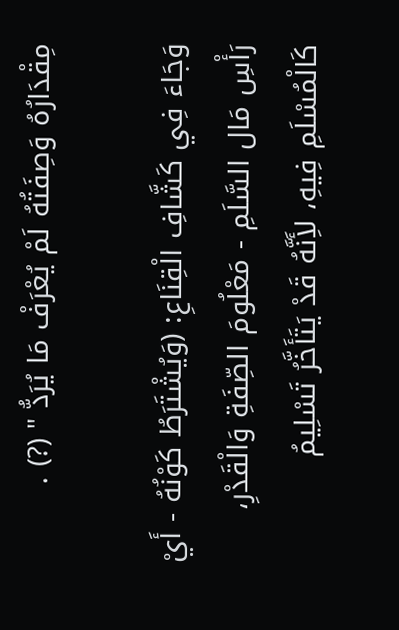مِقْدَارُهُ وَصِفَتُهُ لَمْ يُعْرَفْ مَا يُرَدُّ " (?) .

وَجَاءَ فِي كَشَّافِ الْقِنَاعِ: (وَيُشْتَرَطُ كَوْنُهُ - أَيْ رَأْسِ مَال السَّلَمِ - مَعْلُومَ الصِّفَةِ وَالْقَدْرِ، كَالْمُسْلَمِ فِيهِ، لأَِنَّهُ قَدْ يَتَأَخَّرُ تَسْلِيمُ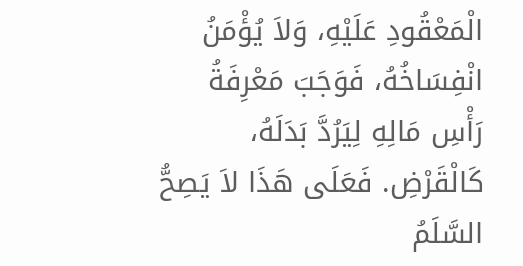الْمَعْقُودِ عَلَيْهِ، وَلاَ يُؤْمَنُ انْفِسَاخُهُ، فَوَجَبَ مَعْرِفَةُ رَأْسِ مَالِهِ لِيَرُدَّ بَدَلَهُ، كَالْقَرْضِ. فَعَلَى هَذَا لاَ يَصِحُّ السَّلَمُ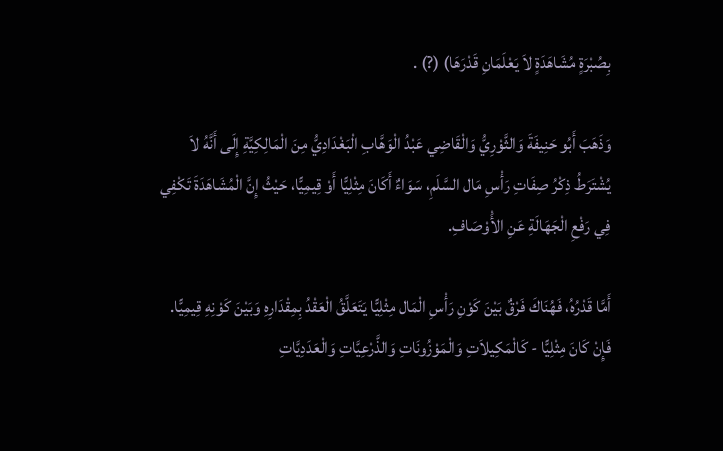بِصُبْرَةٍ مُشَاهَدَةٍ لاَ يَعْلَمَانِ قَدْرَهَا) (?) .

وَذَهَبَ أَبُو حَنِيفَةَ وَالثَّوْرِيُّ وَالْقَاضِي عَبْدُ الْوَهَّابِ الْبَغْدَادِيُّ مِنَ الْمَالِكِيَّةِ إِلَى أَنَّهُ لاَ يُشْتَرَطُ ذِكْرُ صِفَاتِ رَأْسِ مَال السَّلَمِ، سَوَاءٌ أَكَانَ مِثْلِيًّا أَوْ قِيمِيًّا، حَيْثُ إِنَّ الْمُشَاهَدَةَ تَكْفِي فِي رَفْعِ الْجَهَالَةِ عَنِ الأَْوْصَافِ.

أَمَّا قَدْرُهُ، فَهُنَاكَ فَرْقٌ بَيْنَ كَوْنِ رَأْسِ الْمَال مِثْلِيًّا يَتَعَلَّقُ الْعَقْدُ بِمِقْدَارِهِ وَبَيْنَ كَوْنِهِ قِيمِيًّا. فَإِنْ كَانَ مِثْلِيًّا - كَالْمَكِيلاَتِ وَالْمَوْزُونَاتِ وَالذَّرْعِيَّاتِ وَالْعَدَدِيَّاتِ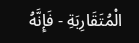الْمُتَقَارِبَةِ - فَإِنَّهُ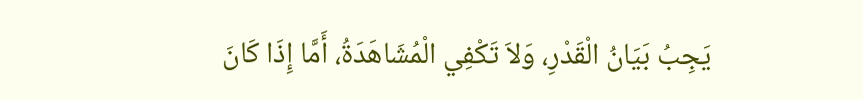يَجِبُ بَيَانُ الْقَدْرِ، وَلاَ تَكْفِي الْمُشَاهَدَةُ، أَمَّا إِذَا كَانَ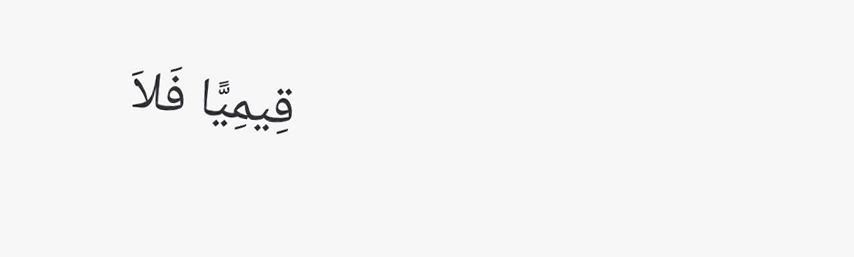قِيمِيًّا فَلاَ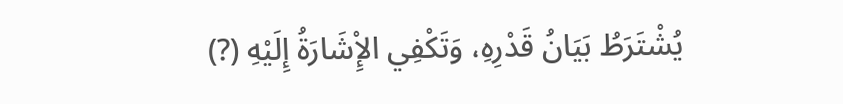يُشْتَرَطُ بَيَانُ قَدْرِهِ، وَتَكْفِي الإِْشَارَةُ إِلَيْهِ (?)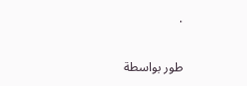.

طور بواسطة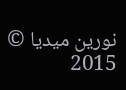نورين ميديا © 2015